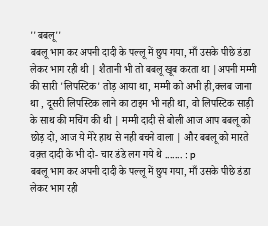''बबलू''
बबलू भाग कर अपनी दादी के पल्लू में छुप गया, माँ उसके पीछे डंडा लेकर भाग रही थी | शैतानी भी तो बबलू खूब करता था |अपनी मम्मी की सारी 'लिपस्टिक' तोड़ आया था, मम्मी को अभी ही,क्लब जाना था , दूसरी लिपस्टिक लाने का टाइम भी नही था, वो लिपस्टिक साड़ी के साथ की मचिंग की थी | मम्मी दादी से बोली आज आप बबलू को छोड़ दो, आज ये मेरे हाथ से नही बचने वाला | और बबलू को मारते वक़्त दादी के भी दो- चार डंडे लग गये थे ....... : p
बबलू भाग कर अपनी दादी के पल्लू में छुप गया, माँ उसके पीछे डंडा लेकर भाग रही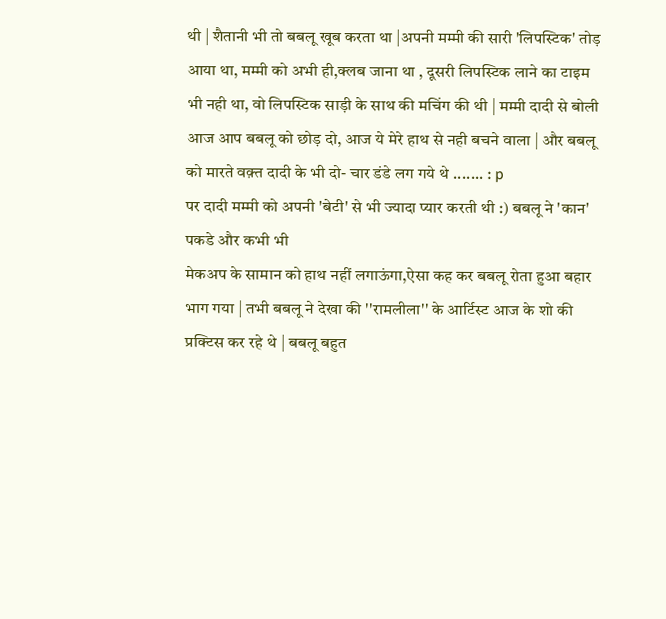थी | शैतानी भी तो बबलू खूब करता था |अपनी मम्मी की सारी 'लिपस्टिक' तोड़ आया था, मम्मी को अभी ही,क्लब जाना था , दूसरी लिपस्टिक लाने का टाइम भी नही था, वो लिपस्टिक साड़ी के साथ की मचिंग की थी | मम्मी दादी से बोली आज आप बबलू को छोड़ दो, आज ये मेरे हाथ से नही बचने वाला | और बबलू को मारते वक़्त दादी के भी दो- चार डंडे लग गये थे ....... : p
पर दादी मम्मी को अपनी 'बेटी' से भी ज्यादा प्यार करती थी :) बबलू ने 'कान' पकडे और कभी भी
मेकअप के सामान को हाथ नहीं लगाऊंगा,ऐसा कह कर बबलू रोता हुआ बहार भाग गया | तभी बबलू ने देखा की ''रामलीला'' के आर्टिस्ट आज के शो की प्रक्टिस कर रहे थे | बबलू बहुत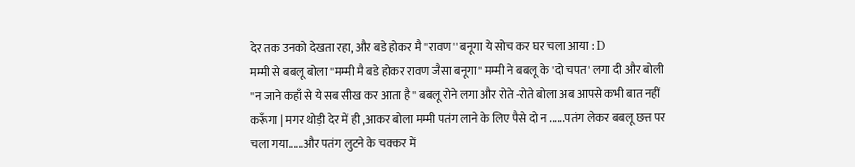देर तक उनको देखता रहा, और बडे होकर मै ''रावण'' बनूगा ये सोच कर घर चला आया : D
मम्मी से बबलू बोला ''मम्मी मै बडे होकर रावण जैसा बनूगा'' मम्मी ने बबलू के 'दो चपत' लगा दी और बोली ''न जाने कहाँ से ये सब सीख कर आता है'' बबलू रोने लगा और रोते -रोते बोला अब आपसे कभी बात नहीं करूँगा | मगर थोड़ी देर में ही ,आकर बोला मम्मी पतंग लाने के लिए पैसे दो न ......पतंग लेकर बबलू छत्त पर चला गया......और पतंग लुटने के चक्कर में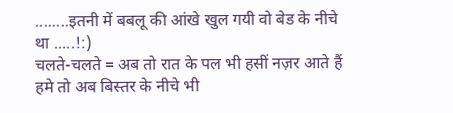........इतनी में बबलू की आंखे खुल गयी वो बेड के नीचे था .....!:)
चलते-चलते = अब तो रात के पल भी हसीं नज़र आते हैं
हमे तो अब बिस्तर के नीचे भी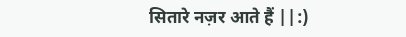सितारे नज़र आते हैं ||:)